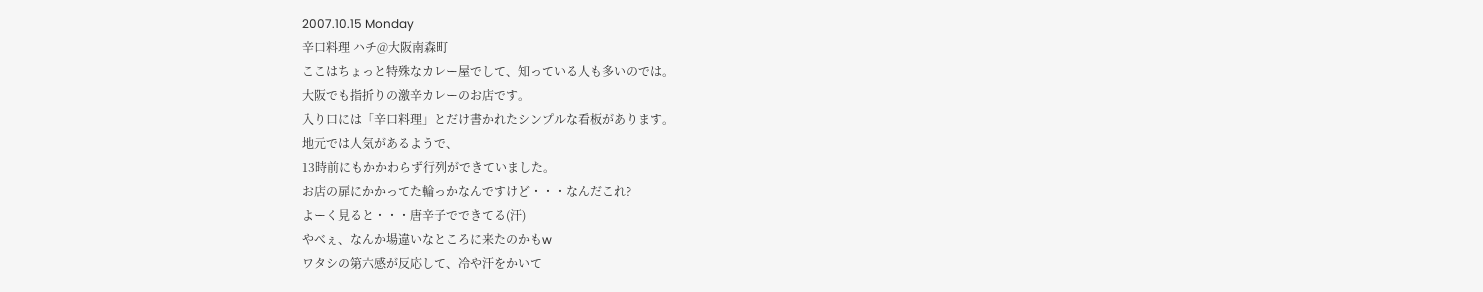2007.10.15 Monday
辛口料理 ハチ@大阪南森町
ここはちょっと特殊なカレー屋でして、知っている人も多いのでは。
大阪でも指折りの激辛カレーのお店です。
入り口には「辛口料理」とだけ書かれたシンプルな看板があります。
地元では人気があるようで、
13時前にもかかわらず行列ができていました。
お店の扉にかかってた輪っかなんですけど・・・なんだこれ?
よーく見ると・・・唐辛子でできてる(汗)
やべぇ、なんか場違いなところに来たのかもw
ワタシの第六感が反応して、冷や汗をかいて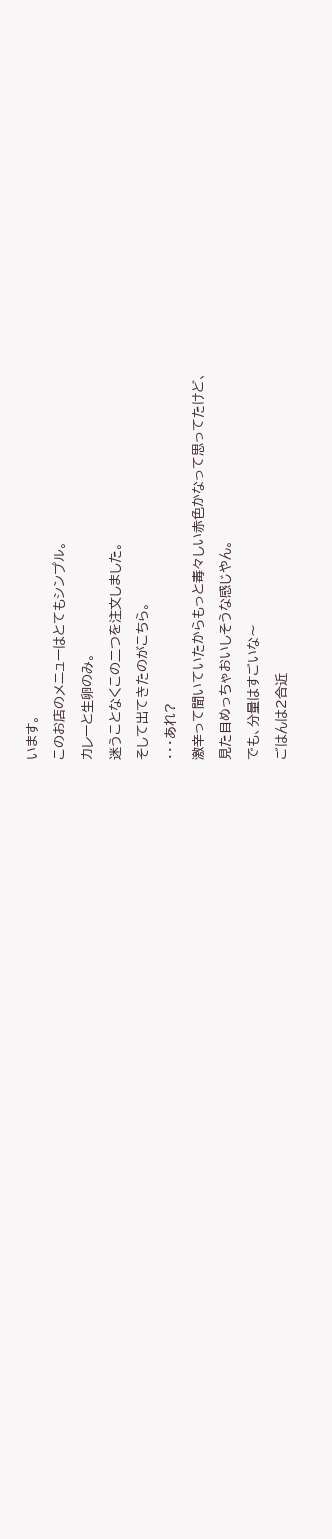います。
このお店のメニューはとてもシンプル。
カレーと生卵のみ。
迷うことなくこの二つを注文しました。
そして出てきたのがこちら。
・・・あれ?
激辛って聞いていたからもっと毒々しい赤色かなって思ってたけど、
見た目めっちゃおいしそうな感じやん。
でも、分量はすごいな〜
ごはんは2合近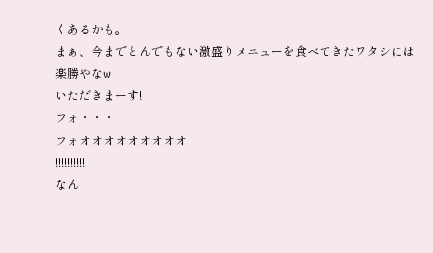くあるかも。
まぁ、今までとんでもない激盛りメニューを食べてきたワタシには楽勝やなw
いただきまーす!
フォ・・・
フォオオオオオオオオオ
!!!!!!!!!!
なん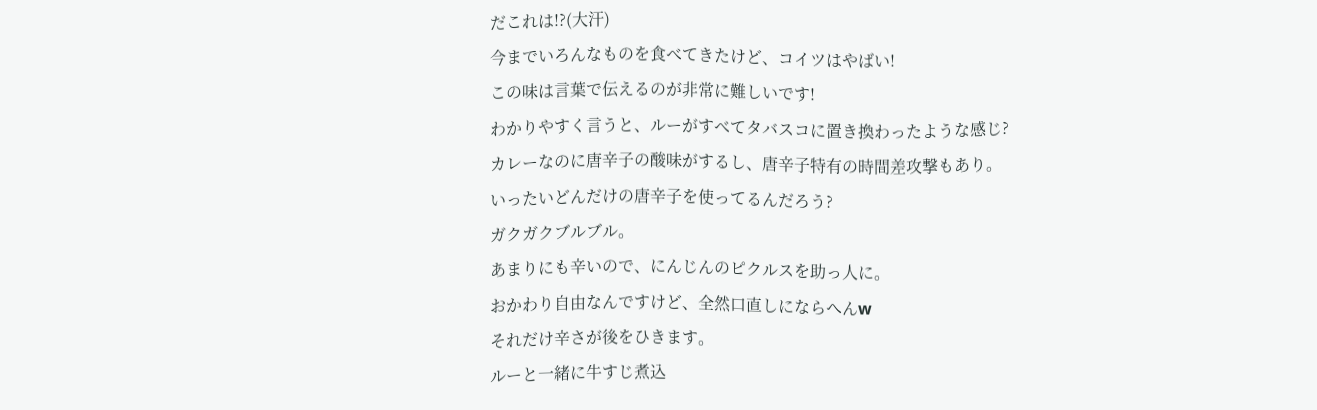だこれは!?(大汗)
今までいろんなものを食べてきたけど、コイツはやばい!
この味は言葉で伝えるのが非常に難しいです!
わかりやすく言うと、ルーがすべてタバスコに置き換わったような感じ?
カレーなのに唐辛子の酸味がするし、唐辛子特有の時間差攻撃もあり。
いったいどんだけの唐辛子を使ってるんだろう?
ガクガクブルブル。
あまりにも辛いので、にんじんのピクルスを助っ人に。
おかわり自由なんですけど、全然口直しにならへんw
それだけ辛さが後をひきます。
ルーと一緒に牛すじ煮込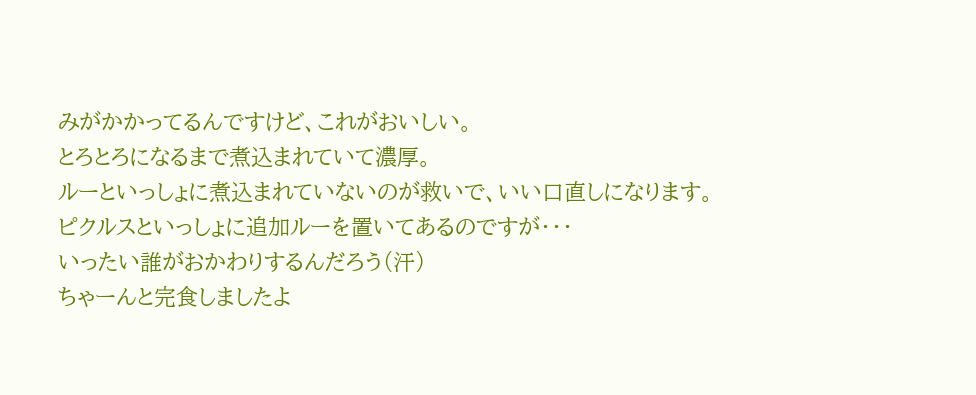みがかかってるんですけど、これがおいしい。
とろとろになるまで煮込まれていて濃厚。
ルーといっしょに煮込まれていないのが救いで、いい口直しになります。
ピクルスといっしょに追加ルーを置いてあるのですが・・・
いったい誰がおかわりするんだろう(汗)
ちゃーんと完食しましたよ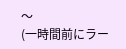〜
(一時間前にラー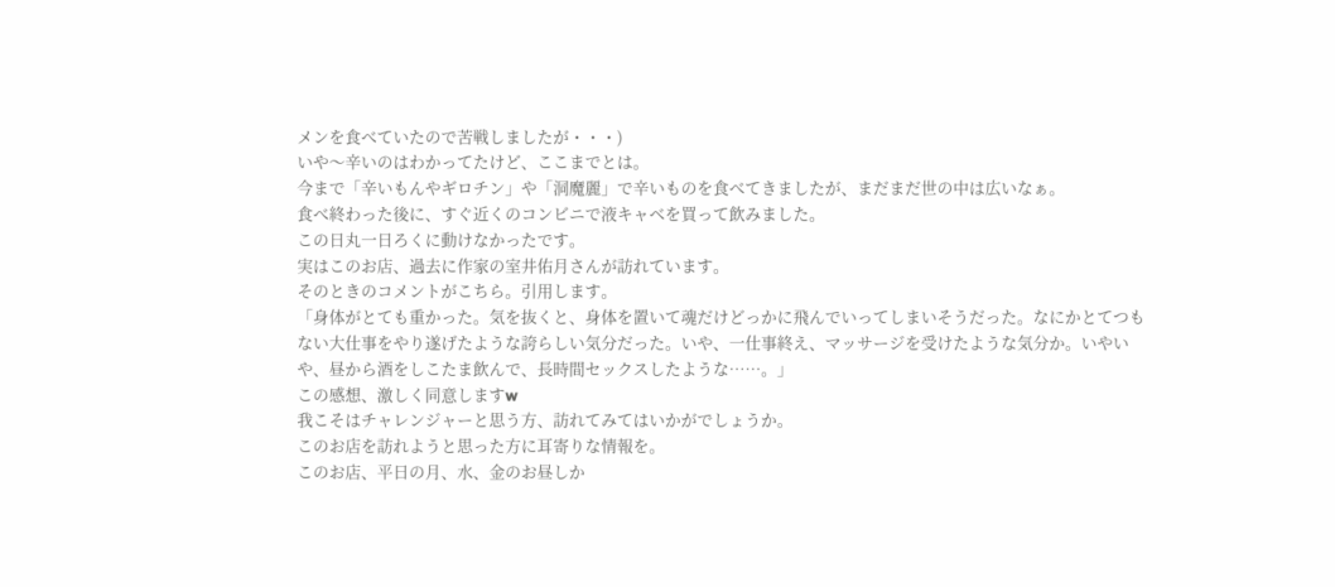メンを食べていたので苦戦しましたが・・・)
いや〜辛いのはわかってたけど、ここまでとは。
今まで「辛いもんやギロチン」や「洞魔麗」で辛いものを食べてきましたが、まだまだ世の中は広いなぁ。
食べ終わった後に、すぐ近くのコンビニで液キャベを買って飲みました。
この日丸一日ろくに動けなかったです。
実はこのお店、過去に作家の室井佑月さんが訪れています。
そのときのコメントがこちら。引用します。
「身体がとても重かった。気を抜くと、身体を置いて魂だけどっかに飛んでいってしまいそうだった。なにかとてつもない大仕事をやり遂げたような誇らしい気分だった。いや、一仕事終え、マッサージを受けたような気分か。いやいや、昼から酒をしこたま飲んで、長時間セックスしたような……。」
この感想、激しく同意しますw
我こそはチャレンジャーと思う方、訪れてみてはいかがでしょうか。
このお店を訪れようと思った方に耳寄りな情報を。
このお店、平日の月、水、金のお昼しか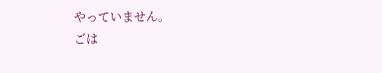やっていません。
ごは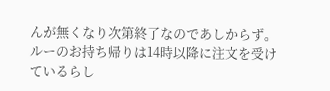んが無くなり次第終了なのであしからず。
ルーのお持ち帰りは14時以降に注文を受けているらし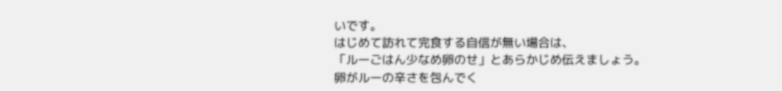いです。
はじめて訪れて完食する自信が無い場合は、
「ルーごはん少なめ卵のせ」とあらかじめ伝えましょう。
卵がルーの辛さを包んでく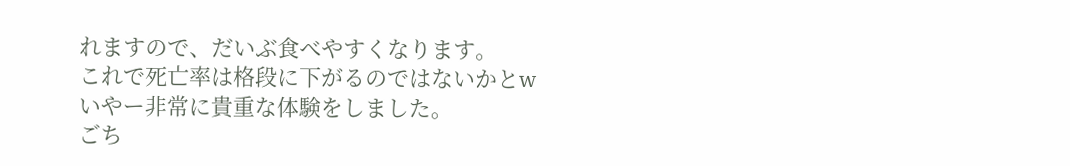れますので、だいぶ食べやすくなります。
これで死亡率は格段に下がるのではないかとw
いやー非常に貴重な体験をしました。
ごち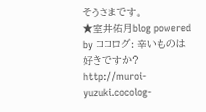そうさまです。
★室井佑月blog powered by ココログ: 辛いものは好きですか?
http://muroi-yuzuki.cocolog-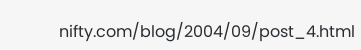nifty.com/blog/2004/09/post_4.html